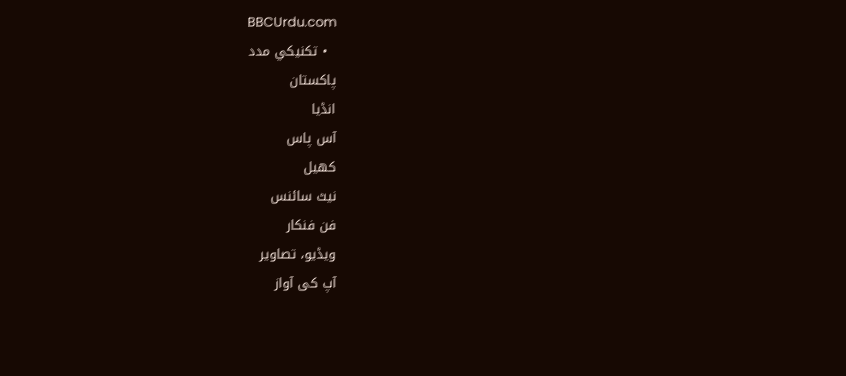BBCUrdu.com
  • تکنيکي مدد
پاکستان
انڈیا
آس پاس
کھیل
نیٹ سائنس
فن فنکار
ویڈیو، تصاویر
آپ کی آواز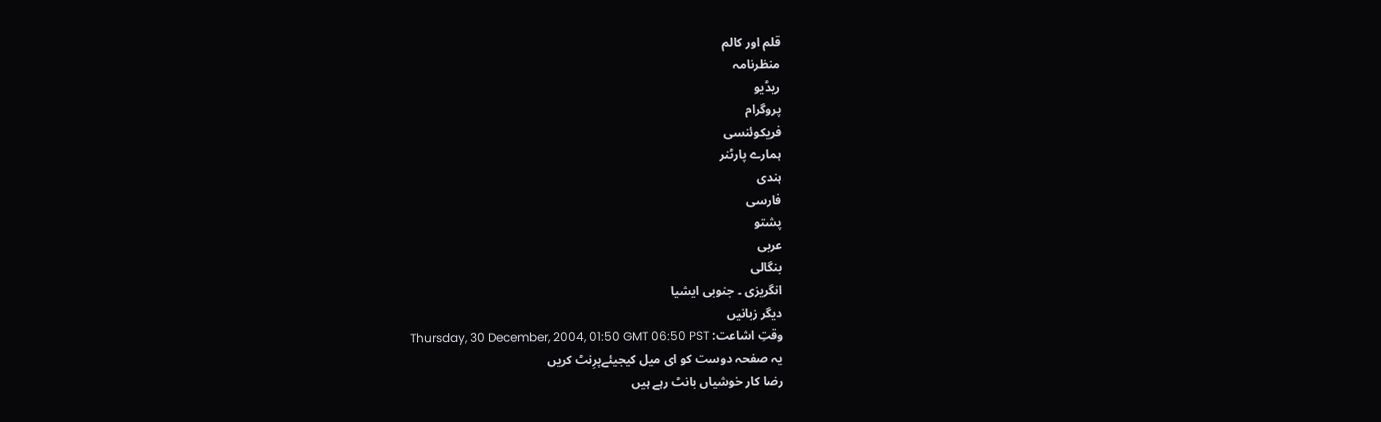قلم اور کالم
منظرنامہ
ریڈیو
پروگرام
فریکوئنسی
ہمارے پارٹنر
ہندی
فارسی
پشتو
عربی
بنگالی
انگریزی ۔ جنوبی ایشیا
دیگر زبانیں
وقتِ اشاعت: Thursday, 30 December, 2004, 01:50 GMT 06:50 PST
یہ صفحہ دوست کو ای میل کیجیئےپرِنٹ کریں
رضا کار خوشیاں بانٹ رہے ہیں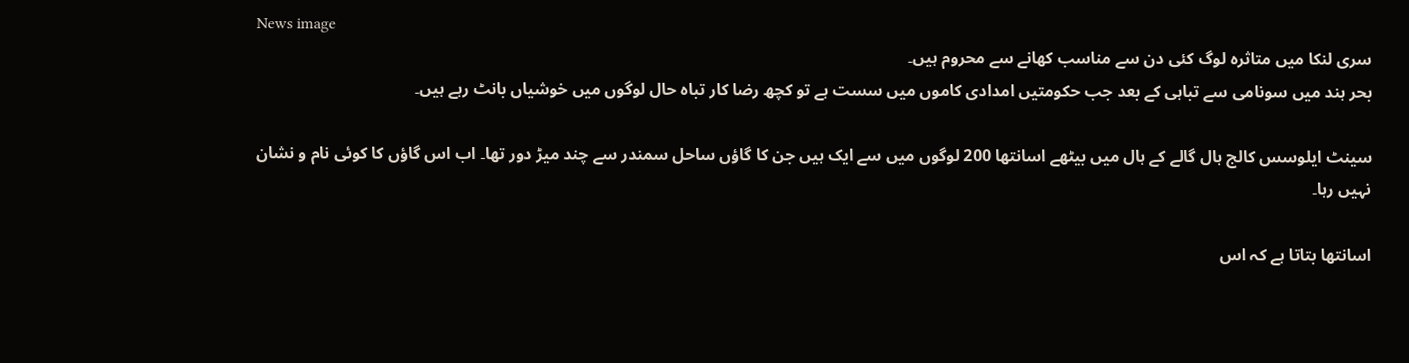News image
سری لنکا میں متاثرہ لوگ کئی دن سے مناسب کھانے سے محروم ہیں۔
بحر ہند میں سونامی سے تباہی کے بعد جب حکومتیں امدادی کاموں میں سست ہے تو کچھ رضا کار تباہ حال لوگوں میں خوشیاں بانٹ رہے ہیں۔

سینٹ ایلوسس کالج ہال گالے کے ہال میں بیٹھے اسانتھا 200 لوگوں میں سے ایک ہیں جن کا گاؤں ساحل سمندر سے چند میڑ دور تھا۔ اب اس گاؤں کا کوئی نام و نشان نہیں رہا۔

اسانتھا بتاتا ہے کہ اس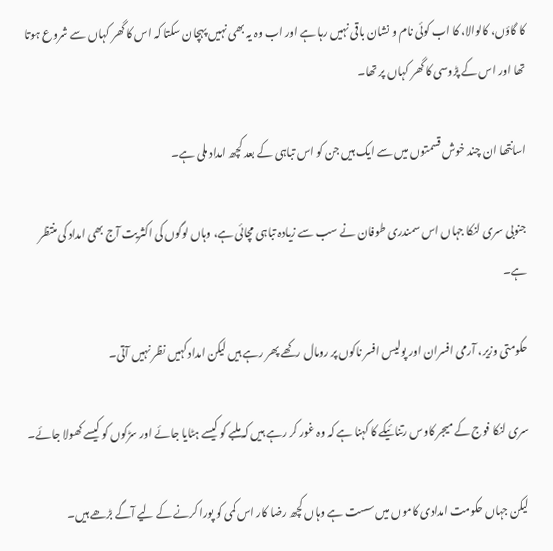کا گاؤں، کالوالا، کا اب کوئی نام و نشان باقی نہیں رہا ہے اور اب وہ یہ بھی نہیں پہچان سکتا کہ اس کا گھر کہاں سے شروع ہوتا تھا اور اس کے پڑوسی کا گھر کہاں پر تھا۔

اسانتھا ان چند خوش قسمتوں میں سے ایک ہیں جن کو اس تباہی کے بعد کچھ امداد ملی ہے۔

جنوبی سری لنکا جہاں اس سمندری طوفان نے سب سے زیادہ تباہی مچائی ہے، وہاں لوگوں کی اکثریت آج بھی امداد کی منتظر ہے۔

حکومتی وزیر، آرمی افسران اور پولیس افسر ناکوں پر رومال رکھے پھر رہے ہیں لیکن امداد کہیں نظر نہیں آتی۔

سری لنکا فوج کے میجر کاوس رتنائیکے کا کہنا ہے کہ وہ غور کر رہے ہیں کہ ملبے کو کیسے ہٹایا جائے اور سڑکوں کو کیسے کھولا جائے۔

لیکن جہاں حکومت امدادی کاموں میں سست ہے وہاں کچھ رضا کار اس کمی کو پورا کرنے کے لیے آگے بڑھے ہیں۔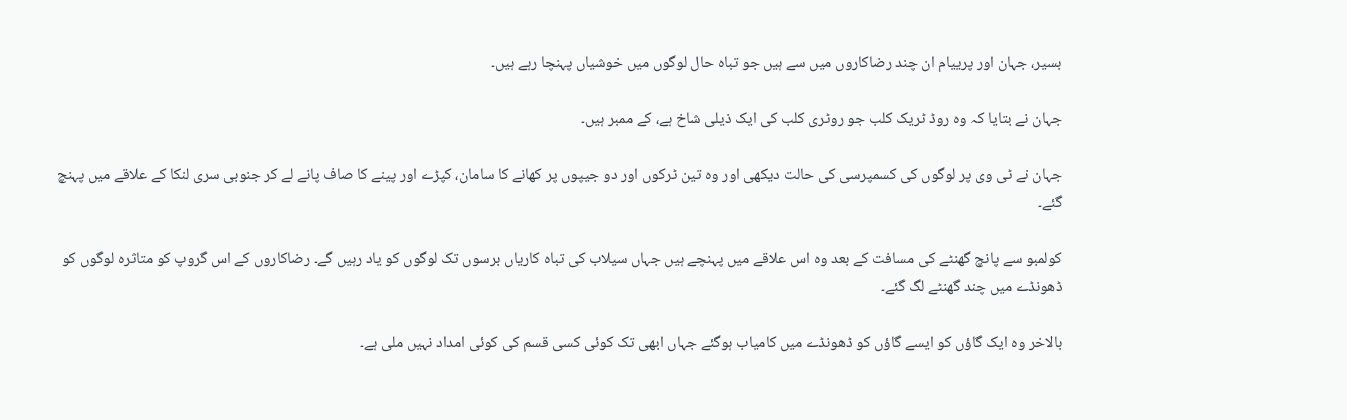بسیر، جہان اور پرییام ان چند رضاکاروں میں سے ہیں جو تباہ حال لوگوں میں خوشیاں پہنچا رہے ہیں۔

جہان نے بتایا کہ وہ روڈ ٹریک کلب جو روٹری کلب کی ایک ذیلی شاخ ہے، کے ممبر ہیں۔

جہان نے ٹی وی پر لوگوں کی کسمپرسی کی حالت دیکھی اور وہ تین ٹرکوں اور دو جیپوں پر کھانے کا سامان، کپڑے اور پینے کا صاف پانے لے کر جنوبی سری لنکا کے علاقے میں پہنچ گئے۔

کولمبو سے پانچ گھنٹے کی مسافت کے بعد وہ اس علاقے میں پہنچے ہیں جہاں سیلاب کی تباہ کاریاں برسوں تک لوگوں کو یاد رہیں گے۔ رضاکاروں کے اس گروپ کو متاثرہ لوگوں کو ڈھونڈے میں چند گھنٹے لگ گئے۔

بالاخر وہ ایک گاؤں کو ایسے گاؤں کو ڈھونڈے میں کامیاب ہوگئے جہاں ابھی تک کوئی کسی قسم کی کوئی امداد نہیں ملی ہے۔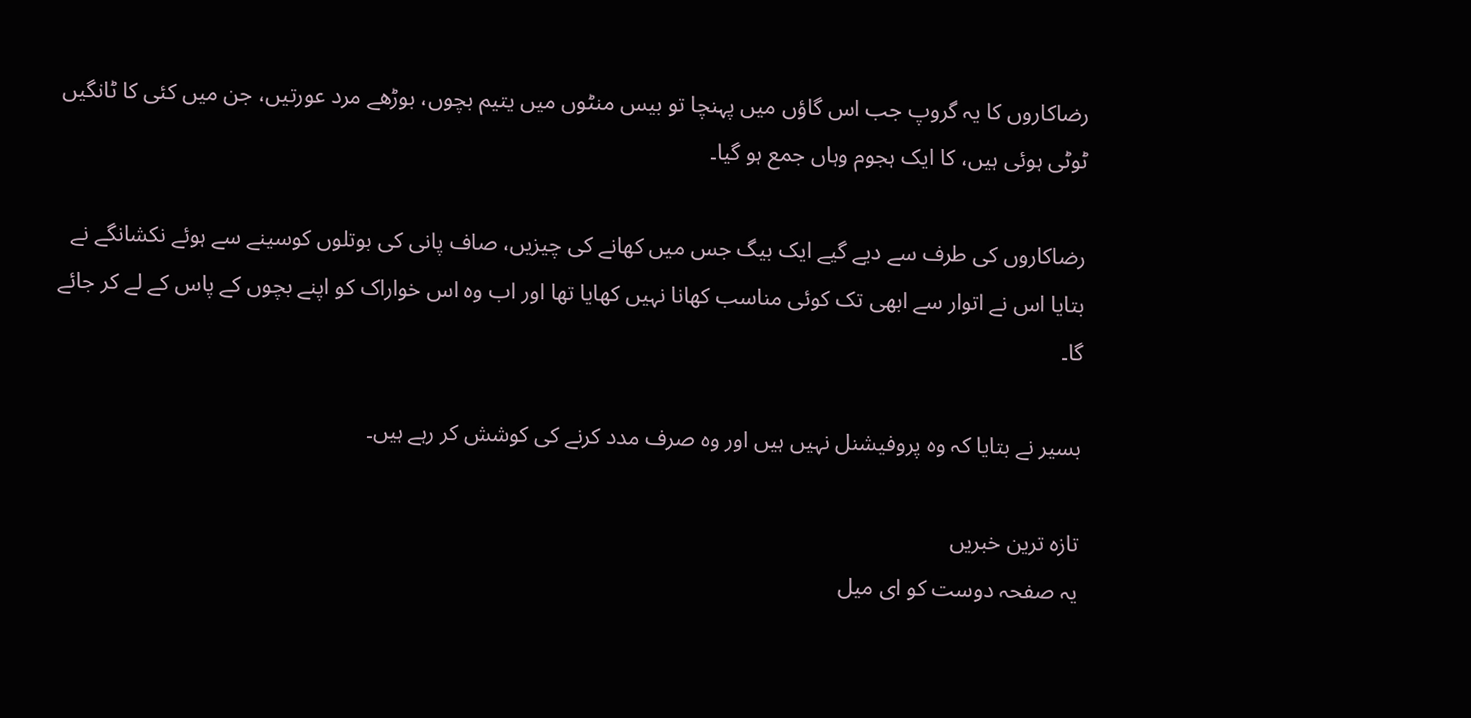رضاکاروں کا یہ گروپ جب اس گاؤں میں پہنچا تو بیس منٹوں میں یتیم بچوں، بوڑھے مرد عورتیں، جن میں کئی کا ٹانگیں ٹوٹی ہوئی ہیں، کا ایک ہجوم وہاں جمع ہو گیا۔

رضاکاروں کی طرف سے دیے گیے ایک بیگ جس میں کھانے کی چیزیں، صاف پانی کی بوتلوں کوسینے سے ہوئے نکشانگے نے بتایا اس نے اتوار سے ابھی تک کوئی مناسب کھانا نہیں کھایا تھا اور اب وہ اس خواراک کو اپنے بچوں کے پاس کے لے کر جائے گا۔

بسیر نے بتایا کہ وہ پروفیشنل نہیں ہیں اور وہ صرف مدد کرنے کی کوشش کر رہے ہیں۔

تازہ ترین خبریں
یہ صفحہ دوست کو ای میل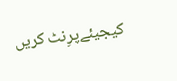کیجیئےپرِنٹ کریں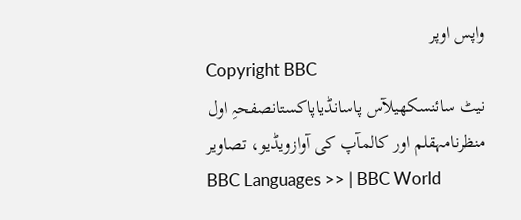واپس اوپر
Copyright BBC
نیٹ سائنسکھیلآس پاسانڈیاپاکستانصفحہِ اول
منظرنامہقلم اور کالمآپ کی آوازویڈیو، تصاویر
BBC Languages >> | BBC World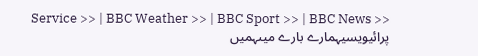Service >> | BBC Weather >> | BBC Sport >> | BBC News >>
پرائیویسیہمارے بارے میںہمیں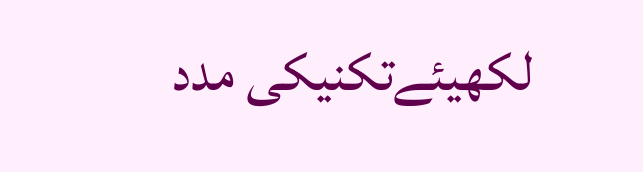لکھیئےتکنیکی مدد